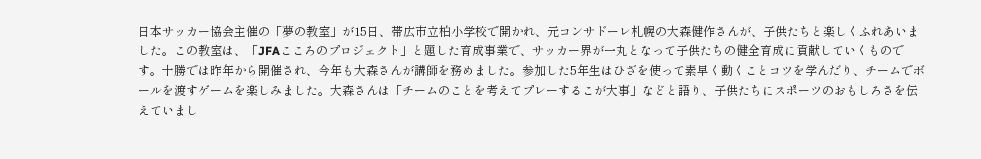日本サッカー協会主催の「夢の教室」が15日、帯広市立柏小学校で開かれ、元コンサドーレ札幌の大森健作さんが、子供たちと楽しくふれあいました。この教室は、「JFAこころのプロジェクト」と題した育成事業で、サッカー界が一丸となって子供たちの健全育成に貢献していくものです。十勝では昨年から開催され、今年も大森さんが講師を務めました。参加した5年生はひざを使って素早く動くことコツを学んだり、チームでボールを渡すゲームを楽しみました。大森さんは「チームのことを考えてプレーするこが大事」などと語り、子供たちにスポーツのおもしろさを伝えていまし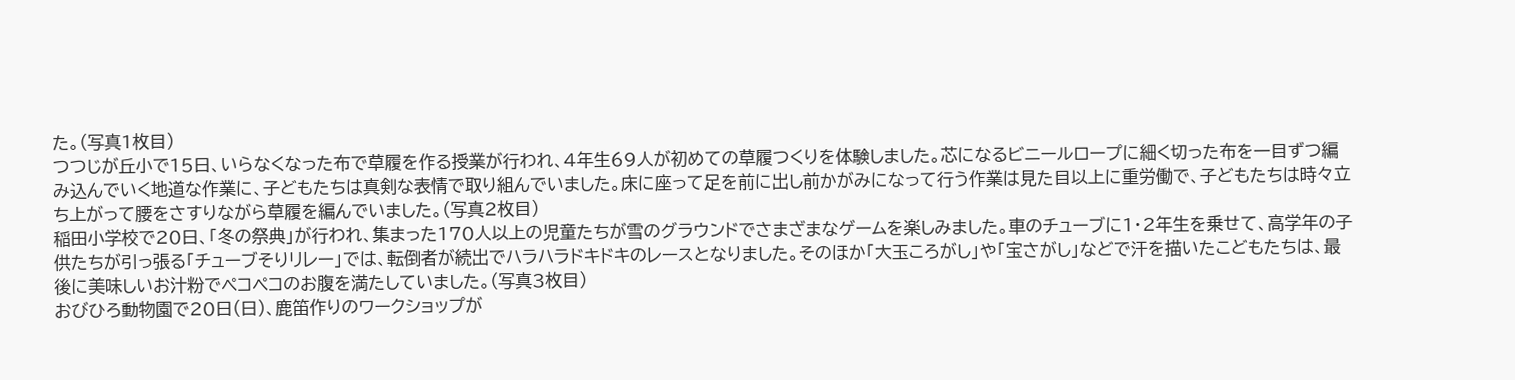た。(写真1枚目)
つつじが丘小で15日、いらなくなった布で草履を作る授業が行われ、4年生69人が初めての草履つくりを体験しました。芯になるビニールロープに細く切った布を一目ずつ編み込んでいく地道な作業に、子どもたちは真剣な表情で取り組んでいました。床に座って足を前に出し前かがみになって行う作業は見た目以上に重労働で、子どもたちは時々立ち上がって腰をさすりながら草履を編んでいました。(写真2枚目)
稲田小学校で20日、「冬の祭典」が行われ、集まった170人以上の児童たちが雪のグラウンドでさまざまなゲームを楽しみました。車のチューブに1・2年生を乗せて、高学年の子供たちが引っ張る「チューブそりリレー」では、転倒者が続出でハラハラドキドキのレースとなりました。そのほか「大玉ころがし」や「宝さがし」などで汗を描いたこどもたちは、最後に美味しいお汁粉でペコペコのお腹を満たしていました。(写真3枚目)
おびひろ動物園で20日(日)、鹿笛作りのワークショップが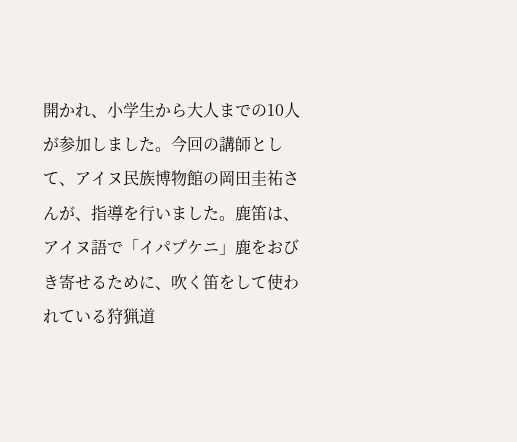開かれ、小学生から大人までの10人が参加しました。今回の講師として、アイヌ民族博物館の岡田圭祐さんが、指導を行いました。鹿笛は、アイヌ語で「イパプケニ」鹿をおびき寄せるために、吹く笛をして使われている狩猟道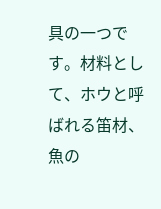具の一つです。材料として、ホウと呼ばれる笛材、魚の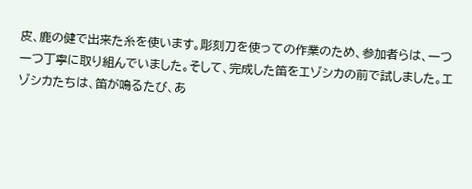皮、鹿の健で出来た糸を使います。彫刻刀を使っての作業のため、参加者らは、一つ一つ丁寧に取り組んでいました。そして、完成した笛をエゾシカの前で試しました。エゾシカたちは、笛が鳴るたび、あ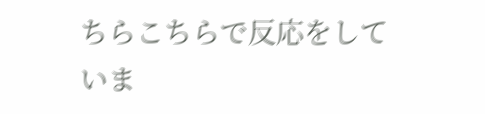ちらこちらで反応をしていま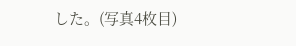した。(写真4枚目)